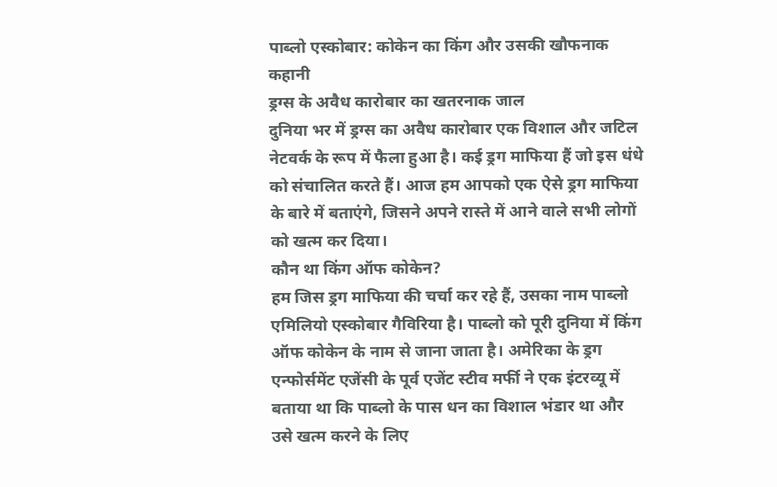पाब्लो एस्कोबार: कोकेन का किंग और उसकी खौफनाक कहानी
ड्रग्स के अवैध कारोबार का खतरनाक जाल
दुनिया भर में ड्रग्स का अवैध कारोबार एक विशाल और जटिल नेटवर्क के रूप में फैला हुआ है। कई ड्रग माफिया हैं जो इस धंधे को संचालित करते हैं। आज हम आपको एक ऐसे ड्रग माफिया के बारे में बताएंगे, जिसने अपने रास्ते में आने वाले सभी लोगों को खत्म कर दिया।
कौन था किंग ऑफ कोकेन?
हम जिस ड्रग माफिया की चर्चा कर रहे हैं, उसका नाम पाब्लो एमिलियो एस्कोबार गैविरिया है। पाब्लो को पूरी दुनिया में किंग ऑफ कोकेन के नाम से जाना जाता है। अमेरिका के ड्रग एन्फोर्समेंट एजेंसी के पूर्व एजेंट स्टीव मर्फी ने एक इंटरव्यू में बताया था कि पाब्लो के पास धन का विशाल भंडार था और उसे खत्म करने के लिए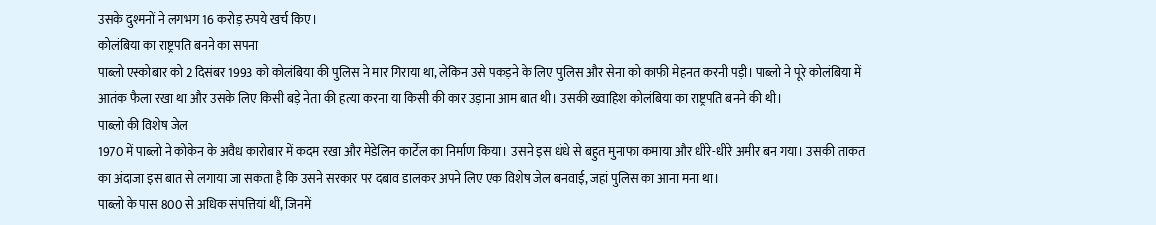उसके दुश्मनों ने लगभग 16 करोड़ रुपये खर्च किए।
कोलंबिया का राष्ट्रपति बनने का सपना
पाब्लो एस्कोबार को 2 दिसंबर 1993 को कोलंबिया की पुलिस ने मार गिराया था, लेकिन उसे पकड़ने के लिए पुलिस और सेना को काफी मेहनत करनी पड़ी। पाब्लो ने पूरे कोलंबिया में आतंक फैला रखा था और उसके लिए किसी बड़े नेता की हत्या करना या किसी की कार उड़ाना आम बात थी। उसकी ख्वाहिश कोलंबिया का राष्ट्रपति बनने की थी।
पाब्लो की विशेष जेल
1970 में पाब्लो ने कोकेन के अवैध कारोबार में कदम रखा और मेडेलिन कार्टेल का निर्माण किया। उसने इस धंधे से बहुत मुनाफा कमाया और धीरे-धीरे अमीर बन गया। उसकी ताकत का अंदाजा इस बात से लगाया जा सकता है कि उसने सरकार पर दबाव डालकर अपने लिए एक विशेष जेल बनवाई, जहां पुलिस का आना मना था।
पाब्लो के पास 800 से अधिक संपत्तियां थीं, जिनमें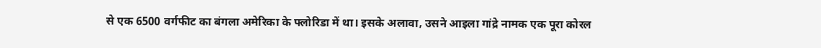से एक 6500 वर्गफीट का बंगला अमेरिका के फ्लोरिडा में था। इसके अलावा, उसने आइला गांद्रे नामक एक पूरा कोरल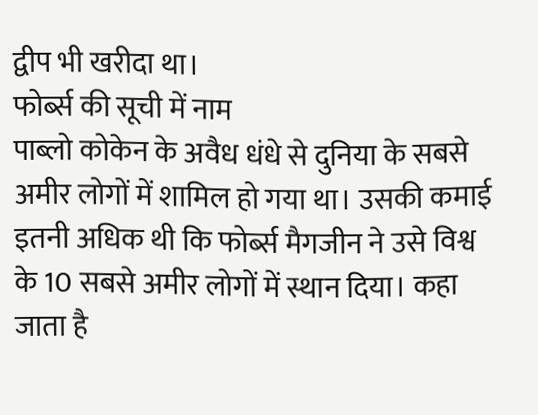द्वीप भी खरीदा था।
फोर्ब्स की सूची में नाम
पाब्लो कोकेन के अवैध धंधे से दुनिया के सबसे अमीर लोगों में शामिल हो गया था। उसकी कमाई इतनी अधिक थी कि फोर्ब्स मैगजीन ने उसे विश्व के 10 सबसे अमीर लोगों में स्थान दिया। कहा जाता है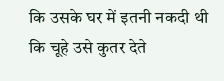कि उसके घर में इतनी नकदी थी कि चूहे उसे कुतर देते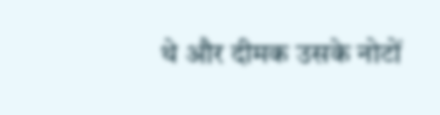थे और दीमक उसके नोटों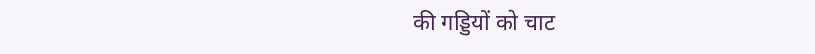की गड्डियों को चाट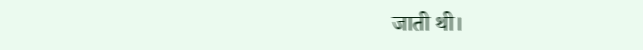जाती थी।